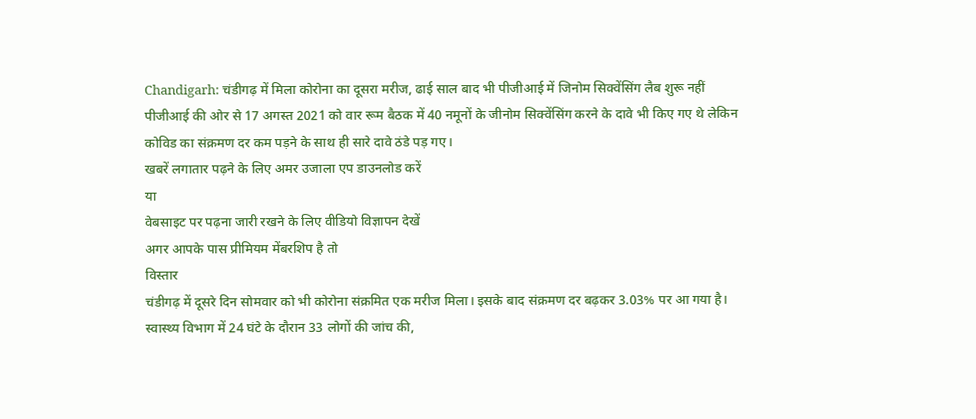Chandigarh: चंडीगढ़ में मिला कोरोना का दूसरा मरीज, ढाई साल बाद भी पीजीआई में जिनोम सिक्वेंसिंग लैब शुरू नहीं
पीजीआई की ओर से 17 अगस्त 2021 को वार रूम बैठक में 40 नमूनों के जीनोम सिक्वेंसिंग करने के दावे भी किए गए थे लेकिन कोविड का संक्रमण दर कम पड़ने के साथ ही सारे दावे ठंडे पड़ गए।
खबरें लगातार पढ़ने के लिए अमर उजाला एप डाउनलोड करें
या
वेबसाइट पर पढ़ना जारी रखने के लिए वीडियो विज्ञापन देखें
अगर आपके पास प्रीमियम मेंबरशिप है तो
विस्तार
चंडीगढ़ में दूसरे दिन सोमवार को भी कोरोना संक्रमित एक मरीज मिला। इसके बाद संक्रमण दर बढ़कर 3.03% पर आ गया है। स्वास्थ्य विभाग में 24 घंटे के दौरान 33 लोगों की जांच की,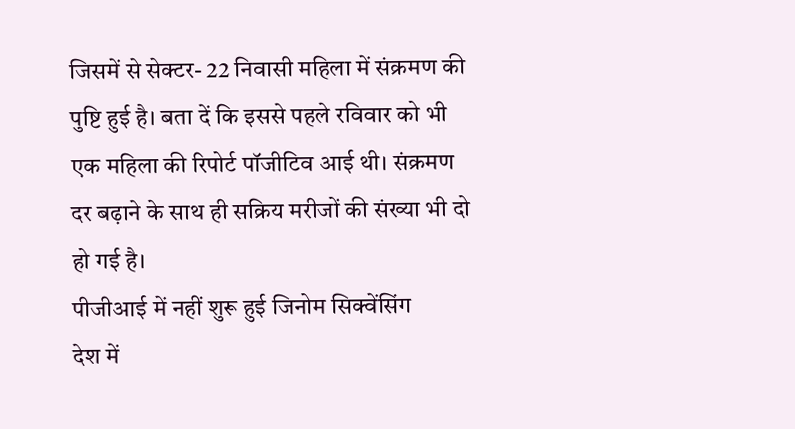जिसमें से सेक्टर- 22 निवासी महिला में संक्रमण की पुष्टि हुई है। बता दें कि इससे पहले रविवार को भी एक महिला की रिपोर्ट पॉजीटिव आई थी। संक्रमण दर बढ़ाने के साथ ही सक्रिय मरीजों की संख्या भी दो हो गई है।
पीजीआई में नहीं शुरू हुई जिनोम सिक्वेंसिंग
देश में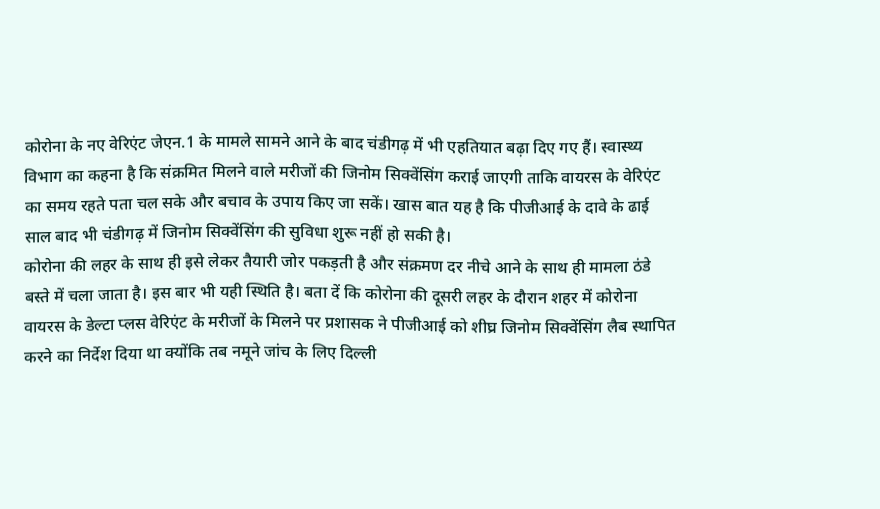कोरोना के नए वेरिएंट जेएन.1 के मामले सामने आने के बाद चंडीगढ़ में भी एहतियात बढ़ा दिए गए हैं। स्वास्थ्य विभाग का कहना है कि संक्रमित मिलने वाले मरीजों की जिनोम सिक्वेंसिंग कराई जाएगी ताकि वायरस के वेरिएंट का समय रहते पता चल सके और बचाव के उपाय किए जा सकें। खास बात यह है कि पीजीआई के दावे के ढाई साल बाद भी चंडीगढ़ में जिनोम सिक्वेंसिंग की सुविधा शुरू नहीं हो सकी है।
कोरोना की लहर के साथ ही इसे लेकर तैयारी जोर पकड़ती है और संक्रमण दर नीचे आने के साथ ही मामला ठंडे बस्ते में चला जाता है। इस बार भी यही स्थिति है। बता दें कि कोरोना की दूसरी लहर के दौरान शहर में कोरोना वायरस के डेल्टा प्लस वेरिएंट के मरीजों के मिलने पर प्रशासक ने पीजीआई को शीघ्र जिनोम सिक्वेंसिंग लैब स्थापित करने का निर्देश दिया था क्योंकि तब नमूने जांच के लिए दिल्ली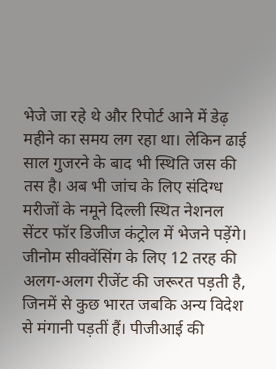भेजे जा रहे थे और रिपोर्ट आने में डेढ़ महीने का समय लग रहा था। लेकिन ढाई साल गुजरने के बाद भी स्थिति जस की तस है। अब भी जांच के लिए संदिग्ध मरीजों के नमूने दिल्ली स्थित नेशनल सेंटर फॉर डिजीज कंट्रोल में भेजने पड़ेंगे।
जीनोम सीक्वेंसिंग के लिए 12 तरह की अलग-अलग रीजेंट की जरूरत पड़ती है, जिनमें से कुछ भारत जबकि अन्य विदेश से मंगानी पड़तीं हैं। पीजीआई की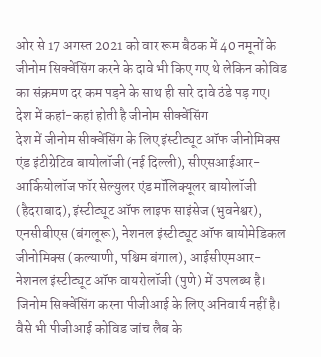ओर से 17 अगस्त 2021 को वार रूम बैठक में 40 नमूनों के जीनोम सिक्वेंसिंग करने के दावे भी किए गए थे लेकिन कोविड का संक्रमण दर कम पड़ने के साथ ही सारे दावे ठंडे पड़ गए।
देश में कहां-कहां होती है जीनोम सीक्वेंसिंग
देश में जीनोम सीक्वेंसिंग के लिए इंस्टीट्यूट ऑफ जीनोमिक्स एंड इंटीग्रेटिव बायोलॉजी (नई दिल्ली), सीएसआईआर-आर्कियोलॉज फॉर सेल्युलर एंड मॉलिक्यूलर बायोलॉजी (हैदराबाद), इंस्टीट्यूट ऑफ लाइफ साइंसेज (भुवनेश्वर), एनसीबीएस (बंगलूरू), नेशनल इंस्टीट्यूट ऑफ बायोमेडिकल जीनोमिक्स (कल्याणी, पश्चिम बंगाल), आईसीएमआर-नेशनल इंस्टीट्यूट ऑफ वायरोलॉजी (पुणे) में उपलब्ध है।
जिनोम सिक्वेंसिंग करना पीजीआई के लिए अनिवार्य नहीं है। वैसे भी पीजीआई कोविड जांच लैब के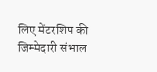लिए मेंटरशिप की जिम्मेदारी संभाल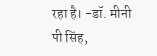रहा है। -डॉ. मीनी पी सिंह,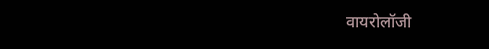वायरोलॉजी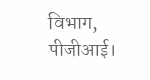विभाग, पीजीआई।